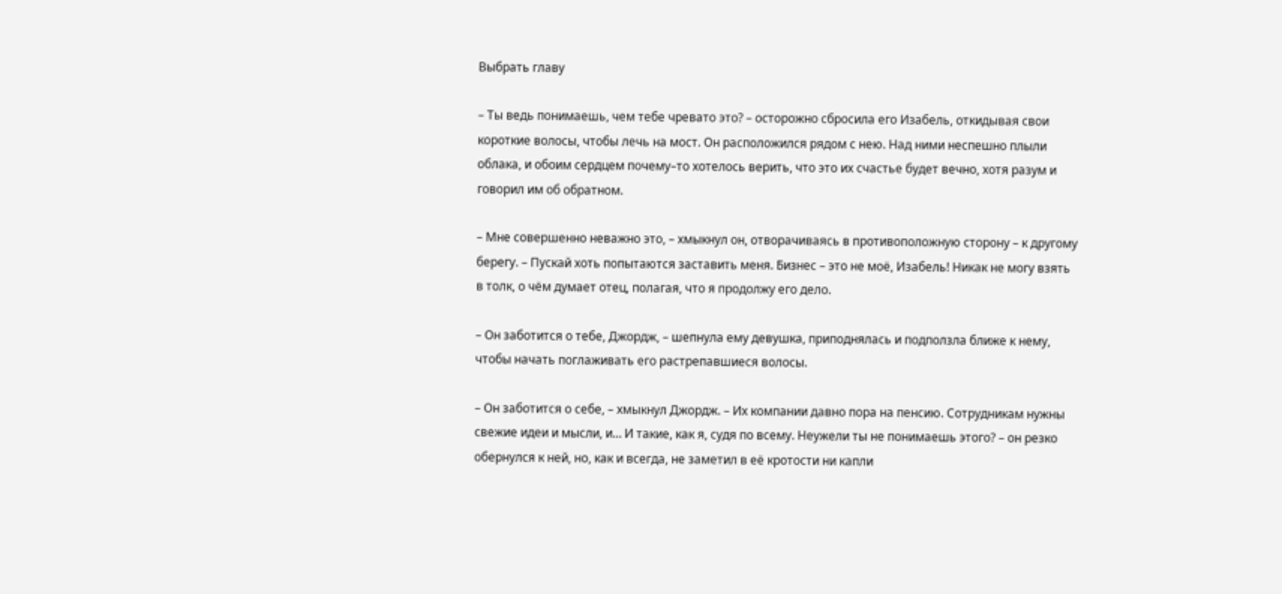Выбрать главу

– Ты ведь понимаешь, чем тебе чревато это? – осторожно сбросила его Изабель, откидывая свои короткие волосы, чтобы лечь на мост. Он расположился рядом с нею. Над ними неспешно плыли облака, и обоим сердцем почему–то хотелось верить, что это их счастье будет вечно, хотя разум и говорил им об обратном.

– Мне совершенно неважно это, – хмыкнул он, отворачиваясь в противоположную сторону – к другому берегу. – Пускай хоть попытаются заставить меня. Бизнес – это не моё, Изабель! Никак не могу взять в толк, о чём думает отец, полагая, что я продолжу его дело.

– Он заботится о тебе, Джордж, – шепнула ему девушка, приподнялась и подползла ближе к нему, чтобы начать поглаживать его растрепавшиеся волосы.

– Он заботится о себе, – хмыкнул Джордж. – Их компании давно пора на пенсию. Сотрудникам нужны свежие идеи и мысли, и… И такие, как я, судя по всему. Неужели ты не понимаешь этого? – он резко обернулся к ней, но, как и всегда, не заметил в её кротости ни капли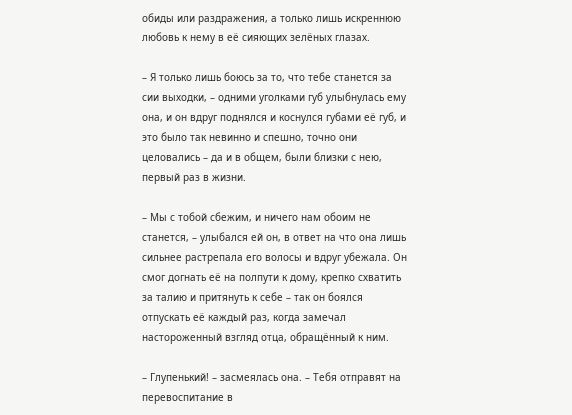обиды или раздражения, а только лишь искреннюю любовь к нему в её сияющих зелёных глазах.

– Я только лишь боюсь за то, что тебе станется за сии выходки, – одними уголками губ улыбнулась ему она, и он вдруг поднялся и коснулся губами её губ, и это было так невинно и спешно, точно они целовались – да и в общем, были близки с нею, первый раз в жизни.

– Мы с тобой сбежим, и ничего нам обоим не станется, – улыбался ей он, в ответ на что она лишь сильнее растрепала его волосы и вдруг убежала. Он смог догнать её на полпути к дому, крепко схватить за талию и притянуть к себе – так он боялся отпускать её каждый раз, когда замечал настороженный взгляд отца, обращённый к ним.

– Глупенький! – засмеялась она. – Тебя отправят на перевоспитание в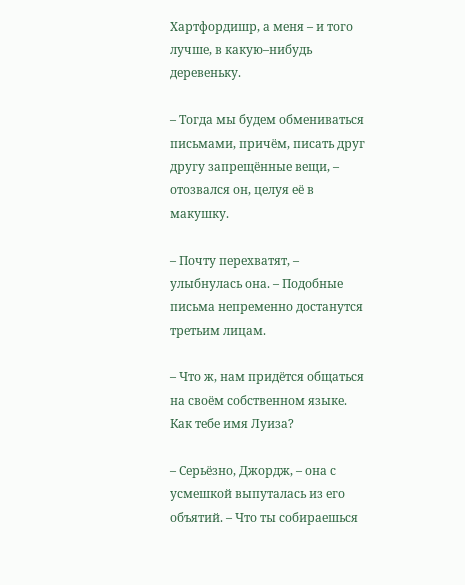Хартфордишр, а меня – и того лучше, в какую–нибудь деревеньку.

– Тогда мы будем обмениваться письмами, причём, писать друг другу запрещённые вещи, – отозвался он, целуя её в макушку.

– Почту перехватят, – улыбнулась она. – Подобные письма непременно достанутся третьим лицам.

– Что ж, нам придётся общаться на своём собственном языке. Как тебе имя Луиза?

– Серьёзно, Джордж, – она с усмешкой выпуталась из его объятий. – Что ты собираешься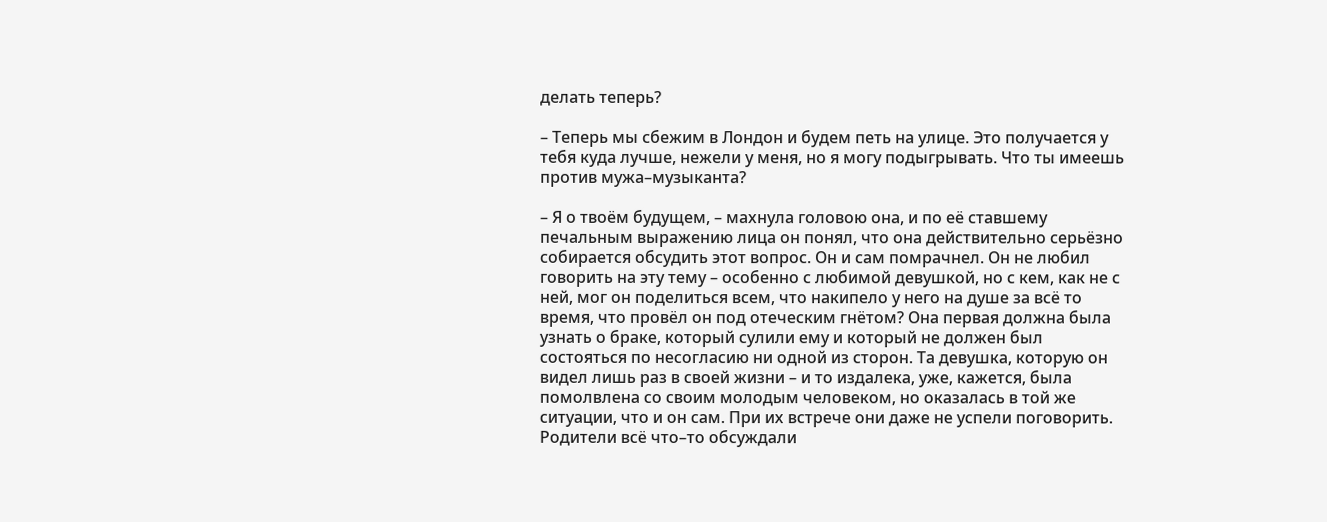делать теперь?

– Теперь мы сбежим в Лондон и будем петь на улице. Это получается у тебя куда лучше, нежели у меня, но я могу подыгрывать. Что ты имеешь против мужа–музыканта?

– Я о твоём будущем, – махнула головою она, и по её ставшему печальным выражению лица он понял, что она действительно серьёзно собирается обсудить этот вопрос. Он и сам помрачнел. Он не любил говорить на эту тему – особенно с любимой девушкой, но с кем, как не с ней, мог он поделиться всем, что накипело у него на душе за всё то время, что провёл он под отеческим гнётом? Она первая должна была узнать о браке, который сулили ему и который не должен был состояться по несогласию ни одной из сторон. Та девушка, которую он видел лишь раз в своей жизни – и то издалека, уже, кажется, была помолвлена со своим молодым человеком, но оказалась в той же ситуации, что и он сам. При их встрече они даже не успели поговорить. Родители всё что–то обсуждали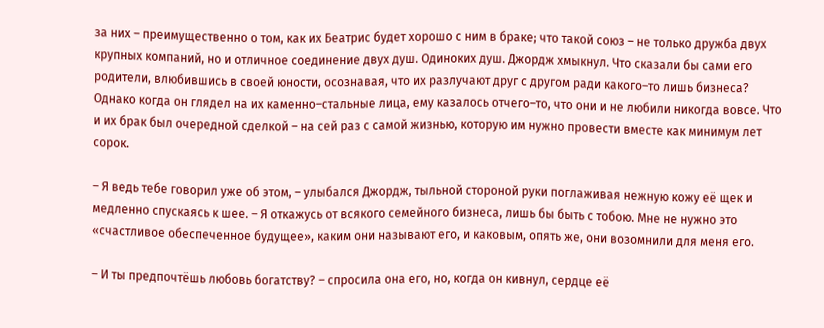за них – преимущественно о том, как их Беатрис будет хорошо с ним в браке; что такой союз – не только дружба двух крупных компаний, но и отличное соединение двух душ. Одиноких душ. Джордж хмыкнул. Что сказали бы сами его родители, влюбившись в своей юности, осознавая, что их разлучают друг с другом ради какого–то лишь бизнеса? Однако когда он глядел на их каменно–стальные лица, ему казалось отчего–то, что они и не любили никогда вовсе. Что и их брак был очередной сделкой – на сей раз с самой жизнью, которую им нужно провести вместе как минимум лет сорок.

– Я ведь тебе говорил уже об этом, – улыбался Джордж, тыльной стороной руки поглаживая нежную кожу её щек и медленно спускаясь к шее. – Я откажусь от всякого семейного бизнеса, лишь бы быть с тобою. Мне не нужно это «счастливое обеспеченное будущее», каким они называют его, и каковым, опять же, они возомнили для меня его.

– И ты предпочтёшь любовь богатству? – спросила она его, но, когда он кивнул, сердце её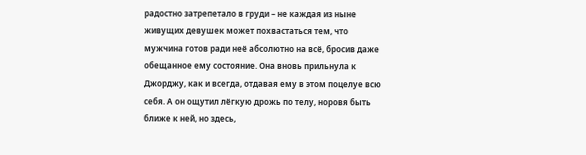радостно затрепетало в груди – не каждая из ныне живущих девушек может похвастаться тем, что мужчина готов ради неё абсолютно на всё, бросив даже обещанное ему состояние. Она вновь прильнула к Джорджу, как и всегда, отдавая ему в этом поцелуе всю себя. А он ощутил лёгкую дрожь по телу, норовя быть ближе к ней, но здесь,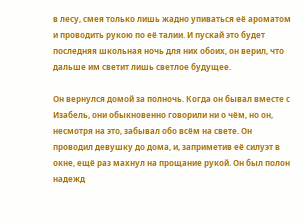в лесу, смея только лишь жадно упиваться её ароматом и проводить рукою по её талии. И пускай это будет последняя школьная ночь для них обоих, он верил, что дальше им светит лишь светлое будущее.

Он вернулся домой за полночь. Когда он бывал вместе с Изабель, они обыкновенно говорили ни о чём, но он, несмотря на это, забывал обо всём на свете. Он проводил девушку до дома, и, заприметив её силуэт в окне, ещё раз махнул на прощание рукой. Он был полон надежд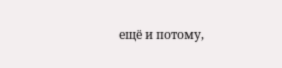ещё и потому,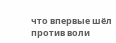что впервые шёл против воли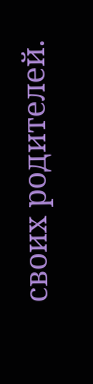своих родителей.